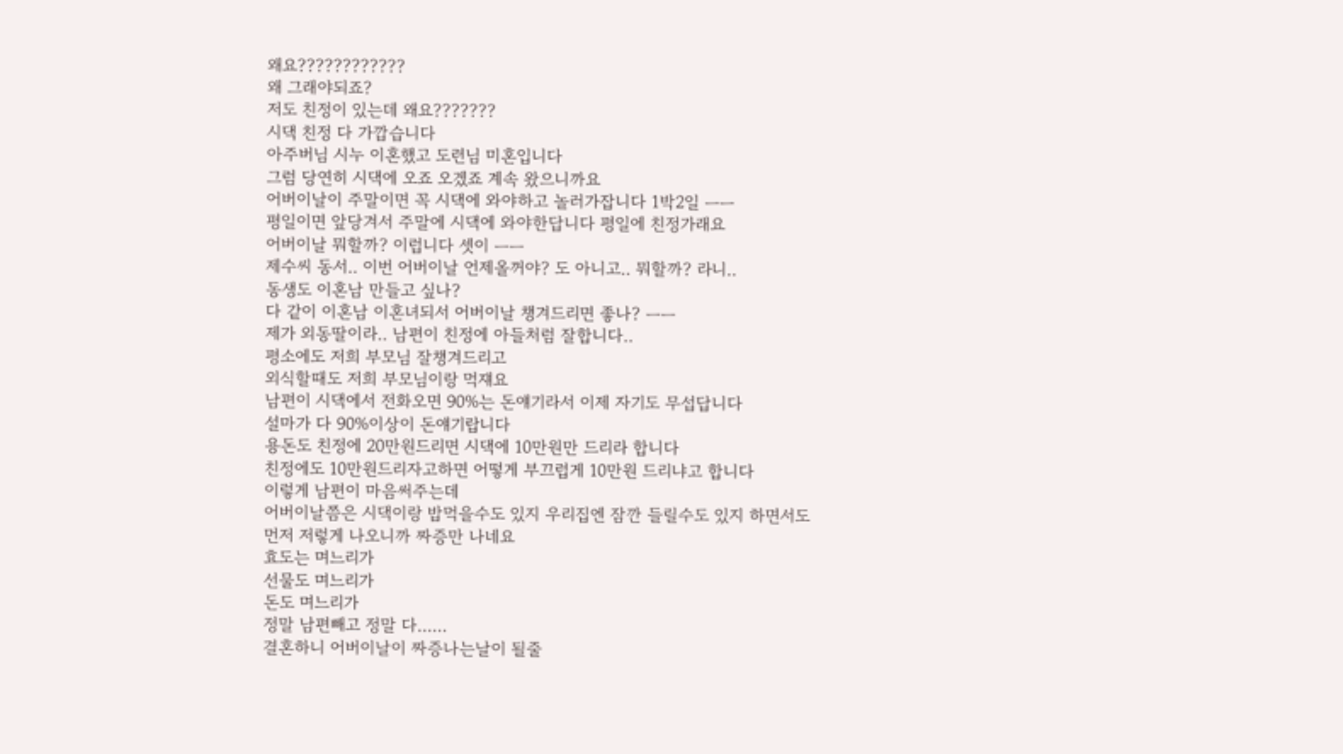왜요????????????
왜 그래야되죠?
저도 친정이 있는데 왜요???????
시댁 친정 다 가깝습니다
아주버님 시누 이혼했고 도련님 미혼입니다
그럼 당연히 시댁에 오죠 오겠죠 계속 왔으니까요
어버이날이 주말이면 꼭 시댁에 와야하고 놀러가잡니다 1박2일 ㅡㅡ
평일이면 앞당겨서 주말에 시댁에 와야한답니다 평일에 친정가래요
어버이날 뭐할까? 이럽니다 셋이 ㅡㅡ
제수씨 동서.. 이번 어버이날 언제올꺼야? 도 아니고.. 뭐할까? 라니..
동생도 이혼남 만들고 싶나?
다 같이 이혼남 이혼녀되서 어버이날 챙겨드리면 좋나? ㅡㅡ
제가 외동딸이라.. 남편이 친정에 아들처럼 잘합니다..
평소에도 저희 부모님 잘챙겨드리고
외식할때도 저희 부모님이랑 먹쟤요
남편이 시댁에서 전화오면 90%는 돈얘기라서 이제 자기도 무섭답니다
설마가 다 90%이상이 돈얘기랍니다
용돈도 친정에 20만원드리면 시댁에 10만원만 드리라 합니다
친정에도 10만원드리자고하면 어떻게 부끄럽게 10만원 드리냐고 합니다
이렇게 남편이 마음써주는데
어버이날쯤은 시댁이랑 밥먹을수도 있지 우리집엔 잠깐 들릴수도 있지 하면서도
먼저 저렇게 나오니까 짜증만 나네요
효도는 며느리가
선물도 며느리가
돈도 며느리가
정말 남편빼고 정말 다......
결혼하니 어버이날이 짜증나는날이 될줄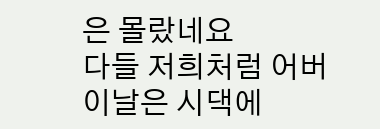은 몰랐네요
다들 저희처럼 어버이날은 시댁에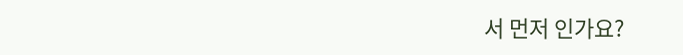서 먼저 인가요?